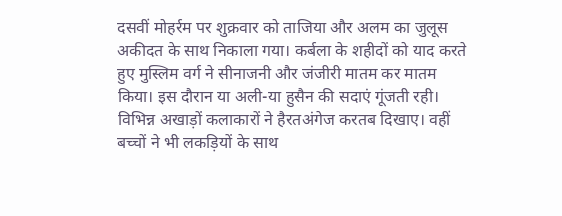दसवीं मोहर्रम पर शुक्रवार को ताजिया और अलम का जुलूस अकीदत के साथ निकाला गया। कर्बला के शहीदों को याद करते हुए मुस्लिम वर्ग ने सीनाजनी और जंजीरी मातम कर मातम किया। इस दौरान या अली-या हुसैन की सदाएं गूंजती रही। विभिन्न अखाड़ों कलाकारों ने हैरतअंगेज करतब दिखाए। वहीं बच्चों ने भी लकड़ियों के साथ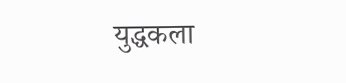युद्धकला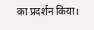का प्रदर्शन किया।